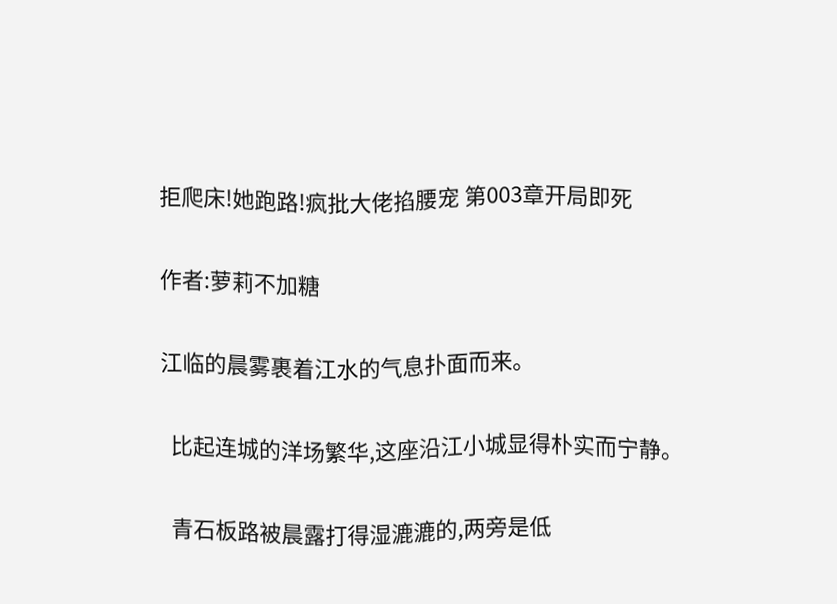拒爬床!她跑路!疯批大佬掐腰宠 第003章开局即死

作者:萝莉不加糖

江临的晨雾裹着江水的气息扑面而来。

  比起连城的洋场繁华,这座沿江小城显得朴实而宁静。

  青石板路被晨露打得湿漉漉的,两旁是低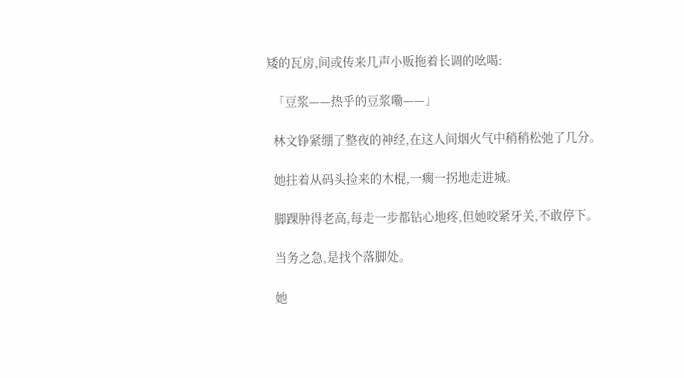矮的瓦房,间或传来几声小贩拖着长调的吆喝:

  「豆浆——热乎的豆浆嘞——」

  林文铮紧绷了整夜的神经,在这人间烟火气中稍稍松弛了几分。

  她拄着从码头捡来的木棍,一瘸一拐地走进城。

  脚踝肿得老高,每走一步都钻心地疼,但她咬紧牙关,不敢停下。

  当务之急,是找个落脚处。

  她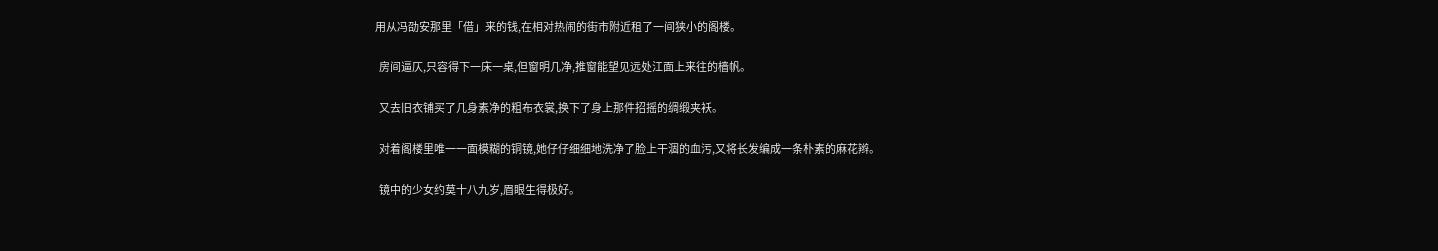用从冯劭安那里「借」来的钱,在相对热闹的街市附近租了一间狭小的阁楼。

  房间逼仄,只容得下一床一桌,但窗明几净,推窗能望见远处江面上来往的樯帆。

  又去旧衣铺买了几身素净的粗布衣裳,换下了身上那件招摇的绸缎夹袄。

  对着阁楼里唯一一面模糊的铜镜,她仔仔细细地洗净了脸上干涸的血污,又将长发编成一条朴素的麻花辫。

  镜中的少女约莫十八九岁,眉眼生得极好。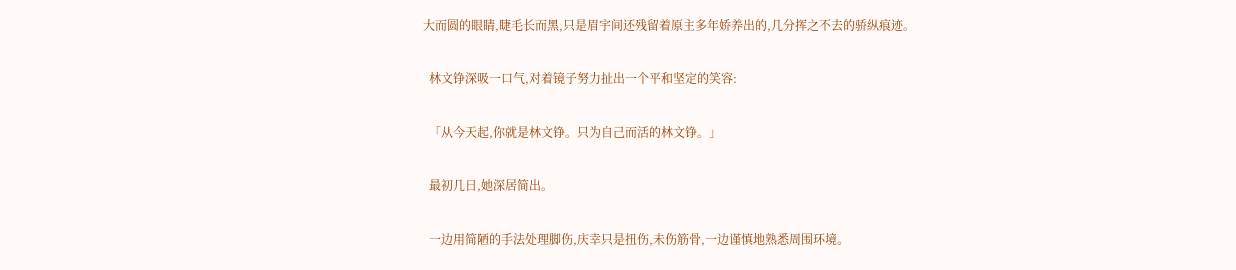大而圆的眼睛,睫毛长而黑,只是眉宇间还残留着原主多年娇养出的,几分挥之不去的骄纵痕迹。

  林文铮深吸一口气,对着镜子努力扯出一个平和坚定的笑容:

  「从今天起,你就是林文铮。只为自己而活的林文铮。」

  最初几日,她深居简出。

  一边用简陋的手法处理脚伤,庆幸只是扭伤,未伤筋骨,一边谨慎地熟悉周围环境。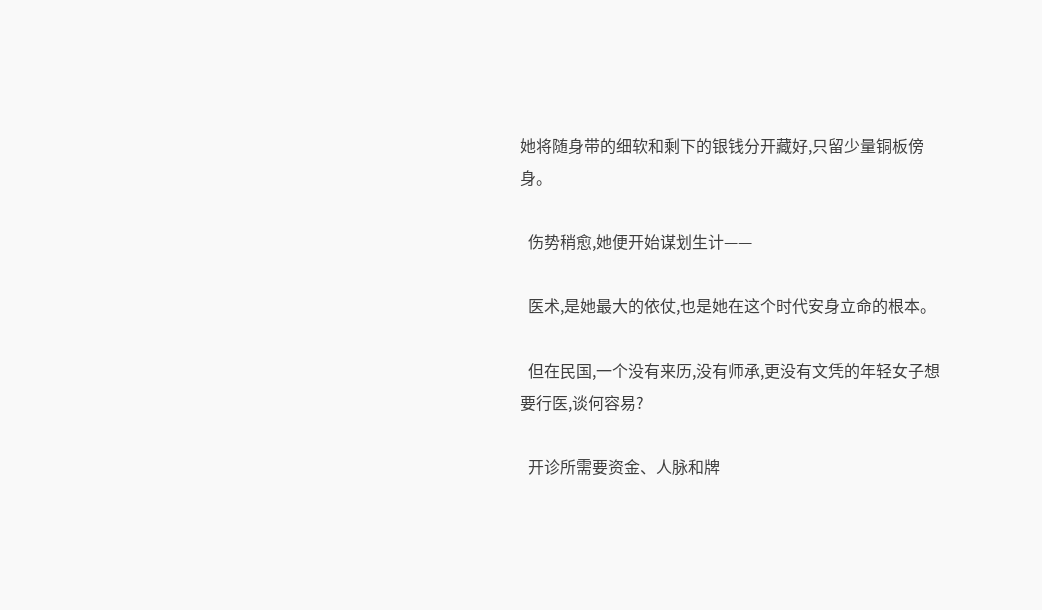她将随身带的细软和剩下的银钱分开藏好,只留少量铜板傍身。

  伤势稍愈,她便开始谋划生计——

  医术,是她最大的依仗,也是她在这个时代安身立命的根本。

  但在民国,一个没有来历,没有师承,更没有文凭的年轻女子想要行医,谈何容易?

  开诊所需要资金、人脉和牌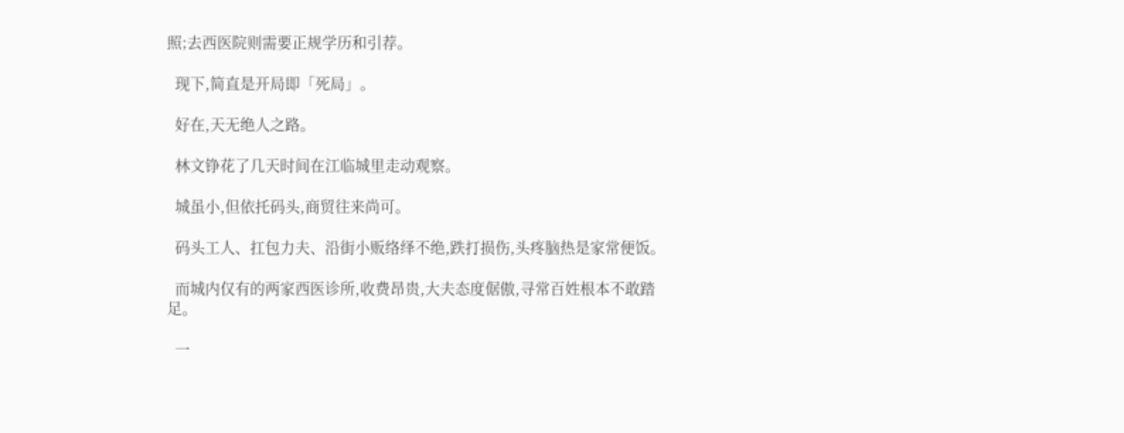照;去西医院则需要正规学历和引荐。

  现下,简直是开局即「死局」。

  好在,天无绝人之路。

  林文铮花了几天时间在江临城里走动观察。

  城虽小,但依托码头,商贸往来尚可。

  码头工人、扛包力夫、沿街小贩络绎不绝,跌打损伤,头疼脑热是家常便饭。

  而城内仅有的两家西医诊所,收费昂贵,大夫态度倨傲,寻常百姓根本不敢踏足。

  一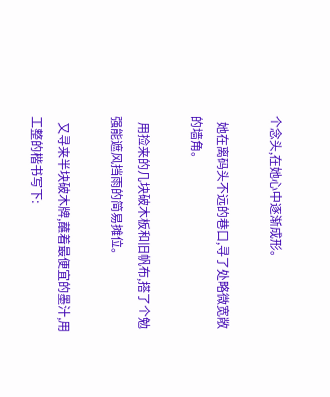个念头,在她心中逐渐成形。

  她在离码头不远的巷口,寻了处略微宽敞的墙角。

  用捡来的几块破木板和旧帆布,搭了个勉强能遮风挡雨的简易摊位。

  又寻来半块破木牌,蘸着最便宜的墨汁,用工整的楷书写下: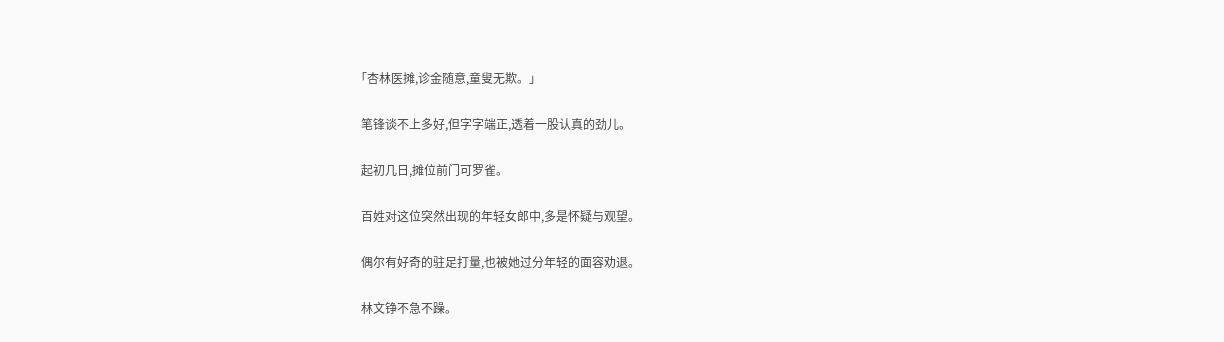「杏林医摊,诊金随意,童叟无欺。」

  笔锋谈不上多好,但字字端正,透着一股认真的劲儿。

  起初几日,摊位前门可罗雀。

  百姓对这位突然出现的年轻女郎中,多是怀疑与观望。

  偶尔有好奇的驻足打量,也被她过分年轻的面容劝退。

  林文铮不急不躁。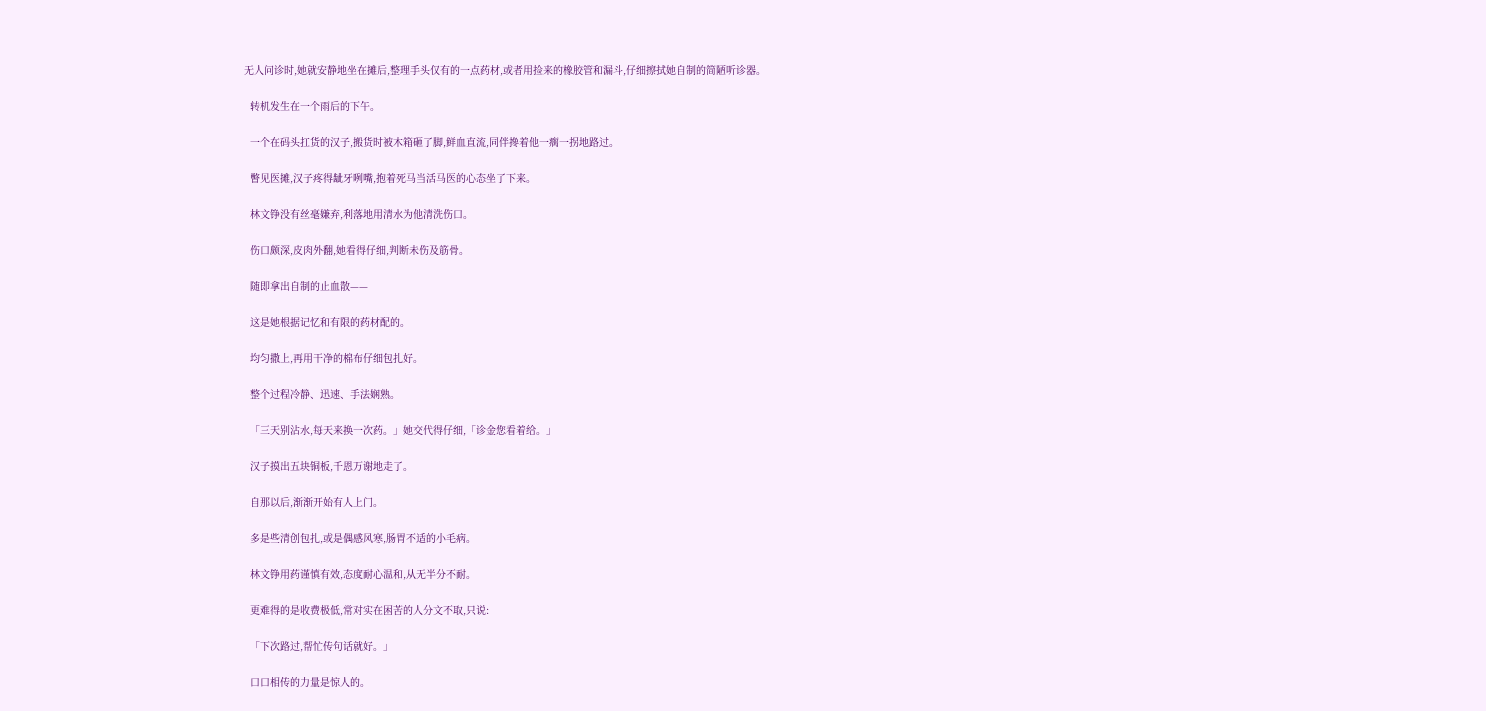无人问诊时,她就安静地坐在摊后,整理手头仅有的一点药材,或者用捡来的橡胶管和漏斗,仔细擦拭她自制的简陋听诊器。

  转机发生在一个雨后的下午。

  一个在码头扛货的汉子,搬货时被木箱砸了脚,鲜血直流,同伴搀着他一瘸一拐地路过。

  瞥见医摊,汉子疼得龇牙咧嘴,抱着死马当活马医的心态坐了下来。

  林文铮没有丝毫嫌弃,利落地用清水为他清洗伤口。

  伤口颇深,皮肉外翻,她看得仔细,判断未伤及筋骨。

  随即拿出自制的止血散——

  这是她根据记忆和有限的药材配的。

  均匀撒上,再用干净的棉布仔细包扎好。

  整个过程冷静、迅速、手法娴熟。

  「三天别沾水,每天来换一次药。」她交代得仔细,「诊金您看着给。」

  汉子摸出五块铜板,千恩万谢地走了。

  自那以后,渐渐开始有人上门。

  多是些清创包扎,或是偶感风寒,肠胃不适的小毛病。

  林文铮用药谨慎有效,态度耐心温和,从无半分不耐。

  更难得的是收费极低,常对实在困苦的人分文不取,只说:

  「下次路过,帮忙传句话就好。」

  口口相传的力量是惊人的。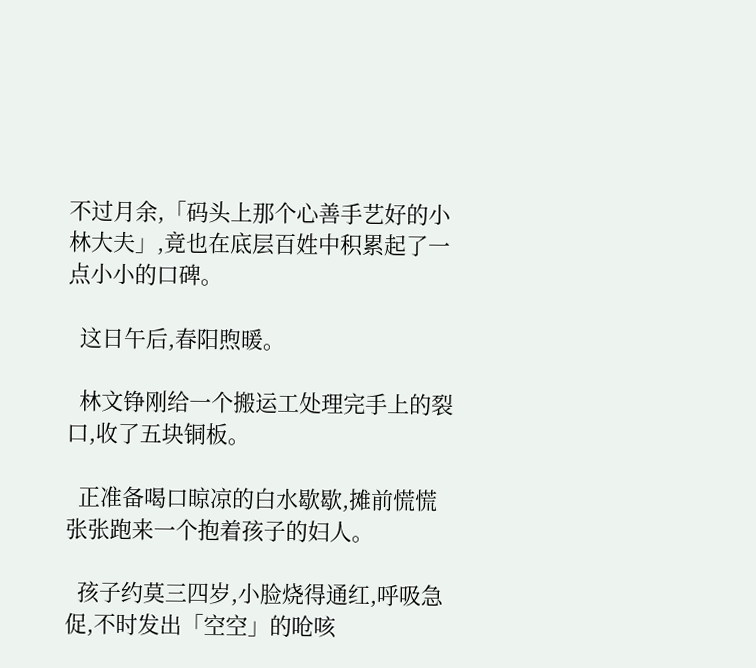不过月余,「码头上那个心善手艺好的小林大夫」,竟也在底层百姓中积累起了一点小小的口碑。

  这日午后,春阳煦暖。

  林文铮刚给一个搬运工处理完手上的裂口,收了五块铜板。

  正准备喝口晾凉的白水歇歇,摊前慌慌张张跑来一个抱着孩子的妇人。

  孩子约莫三四岁,小脸烧得通红,呼吸急促,不时发出「空空」的呛咳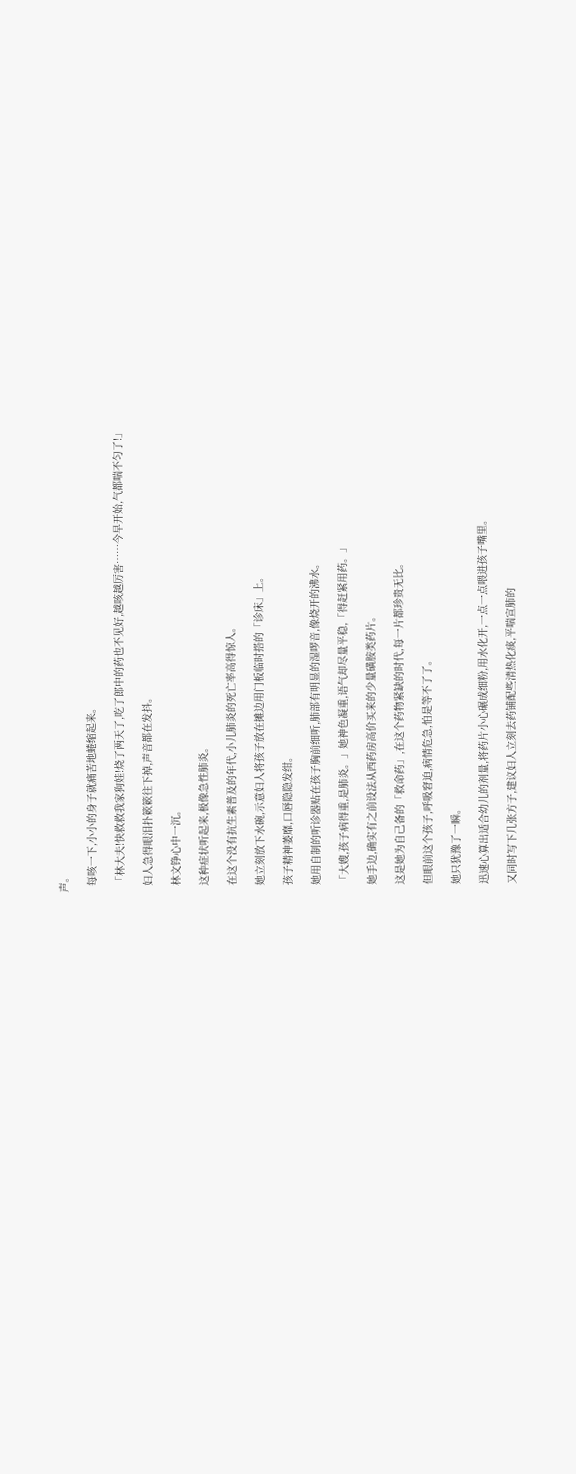声。

  每咳一下,小小的身子就痛苦地蜷缩起来。

  「林大夫!快救救我家狗娃!烧了两天了,吃了郎中的药也不见好,越咳越厉害……今早开始,气都喘不匀了!」

  妇人急得眼泪扑簌簌往下掉,声音都在发抖。

  林文铮心中一沉。

  这种症状听起来,极像急性肺炎。

  在这个没有抗生素普及的年代,小儿肺炎的死亡率高得惊人。

  她立刻放下水碗,示意妇人将孩子放在摊边用门板临时搭的「诊床」上。

  孩子精神萎靡,口唇隐隐发绀。

  她用自制的听诊器贴在孩子胸前细听,肺部有明显的湿啰音,像烧开的沸水。

  「大嫂,孩子病得重,是肺炎。」她神色凝重,语气却尽量平稳,「得赶紧用药。」

  她手边,确实有之前设法从西药房高价买来的少量磺胺类药片。

  这是她为自己备的「救命药」,在这个药物紧缺的时代,每一片都珍贵无比。

  但眼前这个孩子,呼吸窘迫,病情危急,怕是等不了了。

  她只犹豫了一瞬。

  迅速心算出适合幼儿的剂量,将药片小心碾成细粉,用水化开,一点一点喂进孩子嘴里。

  又同时写下几张方子,建议妇人立刻去药铺配些清热化痰,平喘宣肺的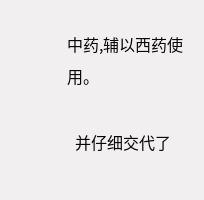中药,辅以西药使用。

  并仔细交代了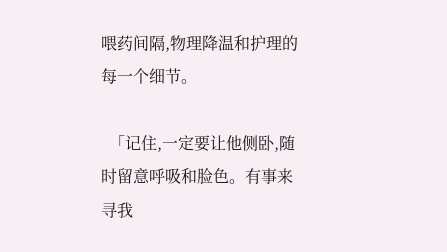喂药间隔,物理降温和护理的每一个细节。

  「记住,一定要让他侧卧,随时留意呼吸和脸色。有事来寻我